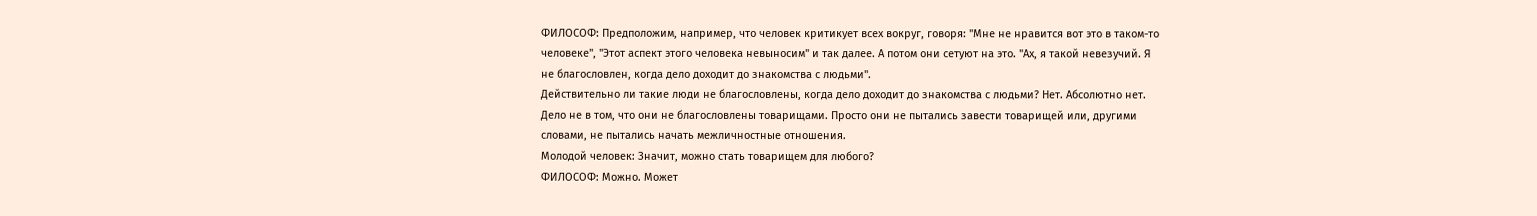ФИЛОСОФ: Предположим, например, что человек критикует всех вокруг, говоря: "Мне не нравится вот это в таком-то человеке", "Этот аспект этого человека невыносим" и так далее. А потом они сетуют на это. "Ах, я такой невезучий. Я не благословлен, когда дело доходит до знакомства с людьми".
Действительно ли такие люди не благословлены, когда дело доходит до знакомства с людьми? Нет. Абсолютно нет. Дело не в том, что они не благословлены товарищами. Просто они не пытались завести товарищей или, другими словами, не пытались начать межличностные отношения.
Молодой человек: Значит, можно стать товарищем для любого?
ФИЛОСОФ: Можно. Может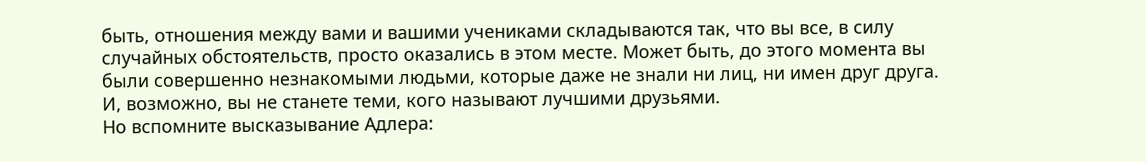быть, отношения между вами и вашими учениками складываются так, что вы все, в силу случайных обстоятельств, просто оказались в этом месте. Может быть, до этого момента вы были совершенно незнакомыми людьми, которые даже не знали ни лиц, ни имен друг друга. И, возможно, вы не станете теми, кого называют лучшими друзьями.
Но вспомните высказывание Адлера: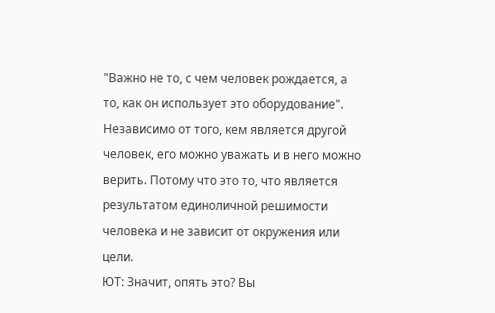"Важно не то, с чем человек рождается, а то, как он использует это оборудование". Независимо от того, кем является другой человек, его можно уважать и в него можно верить. Потому что это то, что является результатом единоличной решимости человека и не зависит от окружения или цели.
ЮТ: Значит, опять это? Вы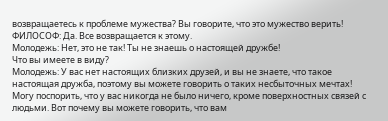возвращаетесь к проблеме мужества? Вы говорите, что это мужество верить!
ФИЛОСОФ: Да. Все возвращается к этому.
Молодежь: Нет, это не так! Ты не знаешь о настоящей дружбе!
Что вы имеете в виду?
Молодежь: У вас нет настоящих близких друзей, и вы не знаете, что такое настоящая дружба, поэтому вы можете говорить о таких несбыточных мечтах! Могу поспорить, что у вас никогда не было ничего, кроме поверхностных связей с людьми. Вот почему вы можете говорить, что вам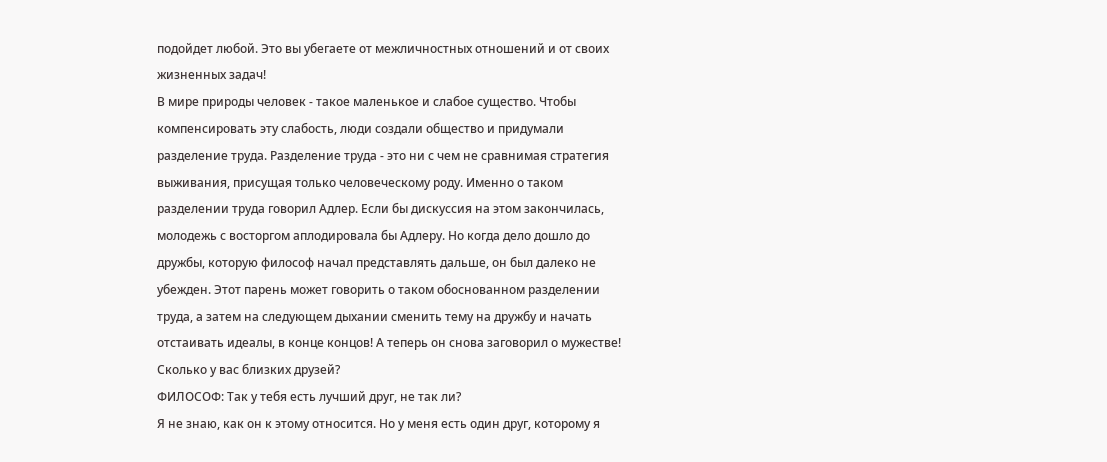подойдет любой. Это вы убегаете от межличностных отношений и от своих жизненных задач!
В мире природы человек - такое маленькое и слабое существо. Чтобы компенсировать эту слабость, люди создали общество и придумали разделение труда. Разделение труда - это ни с чем не сравнимая стратегия выживания, присущая только человеческому роду. Именно о таком разделении труда говорил Адлер. Если бы дискуссия на этом закончилась, молодежь с восторгом аплодировала бы Адлеру. Но когда дело дошло до дружбы, которую философ начал представлять дальше, он был далеко не убежден. Этот парень может говорить о таком обоснованном разделении труда, а затем на следующем дыхании сменить тему на дружбу и начать отстаивать идеалы, в конце концов! А теперь он снова заговорил о мужестве!
Сколько у вас близких друзей?
ФИЛОСОФ: Так у тебя есть лучший друг, не так ли?
Я не знаю, как он к этому относится. Но у меня есть один друг, которому я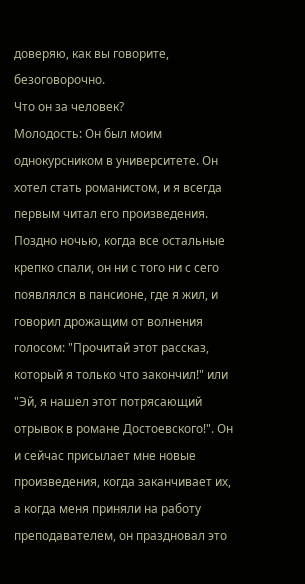доверяю, как вы говорите, безоговорочно.
Что он за человек?
Молодость: Он был моим однокурсником в университете. Он хотел стать романистом, и я всегда первым читал его произведения. Поздно ночью, когда все остальные крепко спали, он ни с того ни с сего появлялся в пансионе, где я жил, и говорил дрожащим от волнения голосом: "Прочитай этот рассказ, который я только что закончил!" или "Эй, я нашел этот потрясающий отрывок в романе Достоевского!". Он и сейчас присылает мне новые произведения, когда заканчивает их, а когда меня приняли на работу преподавателем, он праздновал это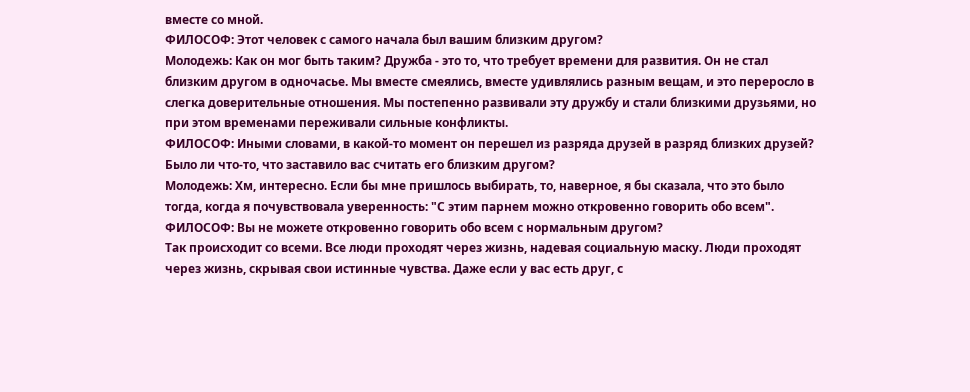вместе со мной.
ФИЛОСОФ: Этот человек с самого начала был вашим близким другом?
Молодежь: Как он мог быть таким? Дружба - это то, что требует времени для развития. Он не стал близким другом в одночасье. Мы вместе смеялись, вместе удивлялись разным вещам, и это переросло в слегка доверительные отношения. Мы постепенно развивали эту дружбу и стали близкими друзьями, но при этом временами переживали сильные конфликты.
ФИЛОСОФ: Иными словами, в какой-то момент он перешел из разряда друзей в разряд близких друзей? Было ли что-то, что заставило вас считать его близким другом?
Молодежь: Хм, интересно. Если бы мне пришлось выбирать, то, наверное, я бы сказала, что это было тогда, когда я почувствовала уверенность: "С этим парнем можно откровенно говорить обо всем".
ФИЛОСОФ: Вы не можете откровенно говорить обо всем с нормальным другом?
Так происходит со всеми. Все люди проходят через жизнь, надевая социальную маску. Люди проходят через жизнь, скрывая свои истинные чувства. Даже если у вас есть друг, с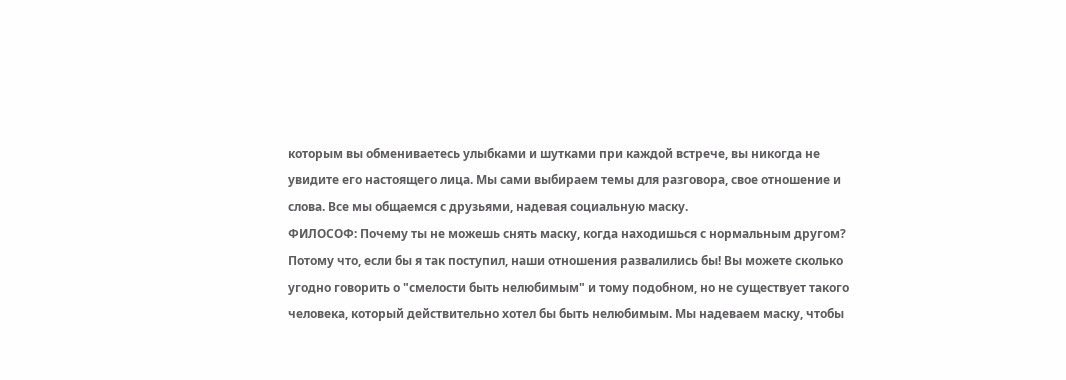которым вы обмениваетесь улыбками и шутками при каждой встрече, вы никогда не увидите его настоящего лица. Мы сами выбираем темы для разговора, свое отношение и слова. Все мы общаемся с друзьями, надевая социальную маску.
ФИЛОСОФ: Почему ты не можешь снять маску, когда находишься с нормальным другом?
Потому что, если бы я так поступил, наши отношения развалились бы! Вы можете сколько угодно говорить о "смелости быть нелюбимым" и тому подобном, но не существует такого человека, который действительно хотел бы быть нелюбимым. Мы надеваем маску, чтобы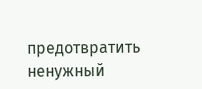предотвратить ненужный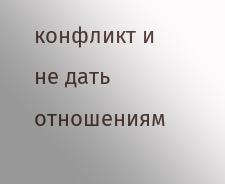конфликт и не дать отношениям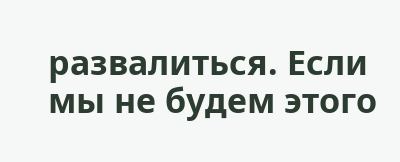развалиться. Если мы не будем этого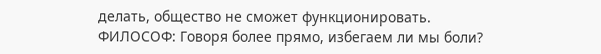делать, общество не сможет функционировать.
ФИЛОСОФ: Говоря более прямо, избегаем ли мы боли?